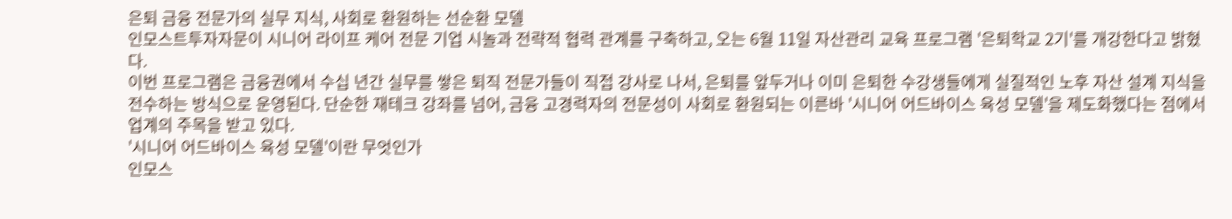은퇴 금융 전문가의 실무 지식, 사회로 환원하는 선순환 모델
인모스트투자자문이 시니어 라이프 케어 전문 기업 시놀과 전략적 협력 관계를 구축하고, 오는 6월 11일 자산관리 교육 프로그램 '은퇴학교 2기'를 개강한다고 밝혔다.
이번 프로그램은 금융권에서 수십 년간 실무를 쌓은 퇴직 전문가들이 직접 강사로 나서, 은퇴를 앞두거나 이미 은퇴한 수강생들에게 실질적인 노후 자산 설계 지식을 전수하는 방식으로 운영된다. 단순한 재테크 강좌를 넘어, 금융 고경력자의 전문성이 사회로 환원되는 이른바 '시니어 어드바이스 육성 모델'을 제도화했다는 점에서 업계의 주목을 받고 있다.
'시니어 어드바이스 육성 모델'이란 무엇인가
인모스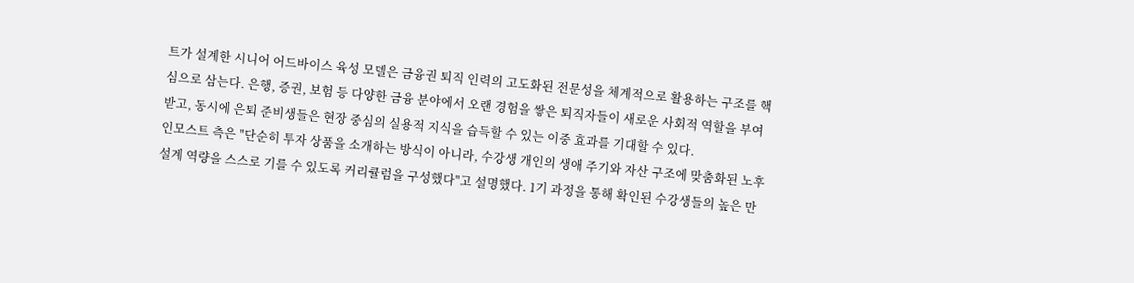트가 설계한 시니어 어드바이스 육성 모델은 금융권 퇴직 인력의 고도화된 전문성을 체계적으로 활용하는 구조를 핵심으로 삼는다. 은행, 증권, 보험 등 다양한 금융 분야에서 오랜 경험을 쌓은 퇴직자들이 새로운 사회적 역할을 부여받고, 동시에 은퇴 준비생들은 현장 중심의 실용적 지식을 습득할 수 있는 이중 효과를 기대할 수 있다.
인모스트 측은 "단순히 투자 상품을 소개하는 방식이 아니라, 수강생 개인의 생애 주기와 자산 구조에 맞춤화된 노후 설계 역량을 스스로 기를 수 있도록 커리큘럼을 구성했다"고 설명했다. 1기 과정을 통해 확인된 수강생들의 높은 만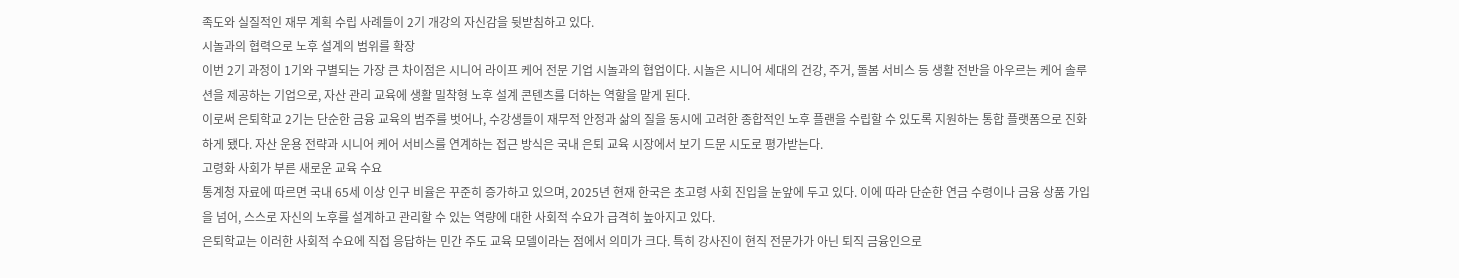족도와 실질적인 재무 계획 수립 사례들이 2기 개강의 자신감을 뒷받침하고 있다.
시놀과의 협력으로 노후 설계의 범위를 확장
이번 2기 과정이 1기와 구별되는 가장 큰 차이점은 시니어 라이프 케어 전문 기업 시놀과의 협업이다. 시놀은 시니어 세대의 건강, 주거, 돌봄 서비스 등 생활 전반을 아우르는 케어 솔루션을 제공하는 기업으로, 자산 관리 교육에 생활 밀착형 노후 설계 콘텐츠를 더하는 역할을 맡게 된다.
이로써 은퇴학교 2기는 단순한 금융 교육의 범주를 벗어나, 수강생들이 재무적 안정과 삶의 질을 동시에 고려한 종합적인 노후 플랜을 수립할 수 있도록 지원하는 통합 플랫폼으로 진화하게 됐다. 자산 운용 전략과 시니어 케어 서비스를 연계하는 접근 방식은 국내 은퇴 교육 시장에서 보기 드문 시도로 평가받는다.
고령화 사회가 부른 새로운 교육 수요
통계청 자료에 따르면 국내 65세 이상 인구 비율은 꾸준히 증가하고 있으며, 2025년 현재 한국은 초고령 사회 진입을 눈앞에 두고 있다. 이에 따라 단순한 연금 수령이나 금융 상품 가입을 넘어, 스스로 자신의 노후를 설계하고 관리할 수 있는 역량에 대한 사회적 수요가 급격히 높아지고 있다.
은퇴학교는 이러한 사회적 수요에 직접 응답하는 민간 주도 교육 모델이라는 점에서 의미가 크다. 특히 강사진이 현직 전문가가 아닌 퇴직 금융인으로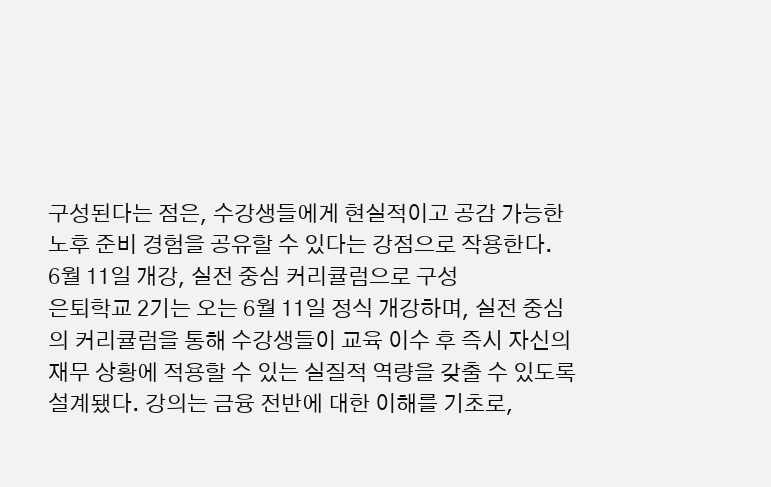구성된다는 점은, 수강생들에게 현실적이고 공감 가능한 노후 준비 경험을 공유할 수 있다는 강점으로 작용한다.
6월 11일 개강, 실전 중심 커리큘럼으로 구성
은퇴학교 2기는 오는 6월 11일 정식 개강하며, 실전 중심의 커리큘럼을 통해 수강생들이 교육 이수 후 즉시 자신의 재무 상황에 적용할 수 있는 실질적 역량을 갖출 수 있도록 설계됐다. 강의는 금융 전반에 대한 이해를 기초로,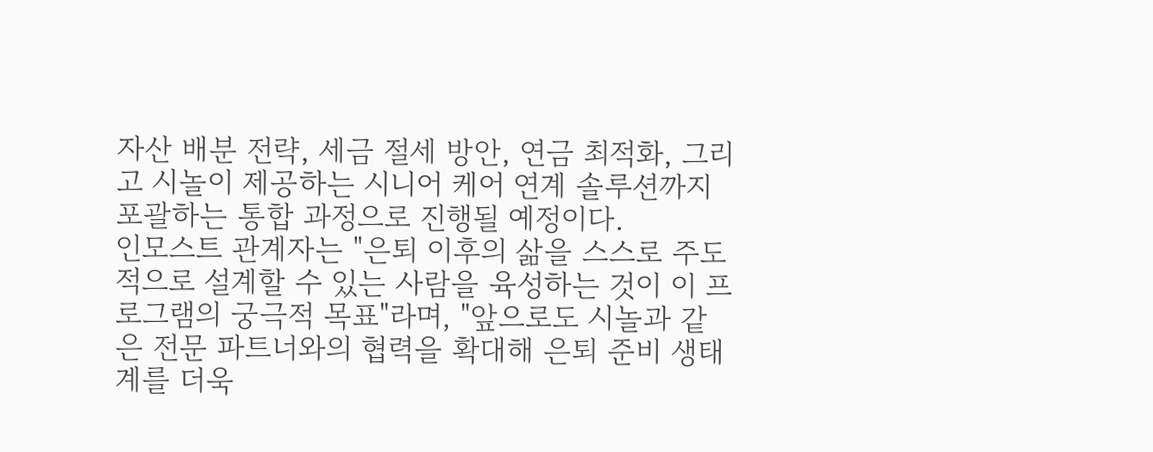자산 배분 전략, 세금 절세 방안, 연금 최적화, 그리고 시놀이 제공하는 시니어 케어 연계 솔루션까지 포괄하는 통합 과정으로 진행될 예정이다.
인모스트 관계자는 "은퇴 이후의 삶을 스스로 주도적으로 설계할 수 있는 사람을 육성하는 것이 이 프로그램의 궁극적 목표"라며, "앞으로도 시놀과 같은 전문 파트너와의 협력을 확대해 은퇴 준비 생태계를 더욱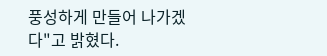풍성하게 만들어 나가겠다"고 밝혔다.